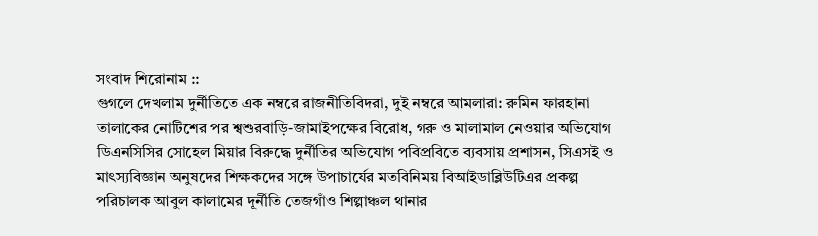সংবাদ শিরোনাম ::
গুগলে দেখলাম দুর্নীতিতে এক নম্বরে রাজনীতিবিদরা, দুই নম্বরে আমলারা: রুমিন ফারহানা তালাকের নোটিশের পর শ্বশুরবাড়ি-জামাইপক্ষের বিরোধ, গরু ও মালামাল নেওয়ার অভিযোগ ডিএনসিসির সোহেল মিয়ার বিরুদ্ধে দুর্নীতির অভিযোগ পবিপ্রবিতে ব্যবসায় প্রশাসন, সিএসই ও মাৎস্যবিজ্ঞান অনুষদের শিক্ষকদের সঙ্গে উপাচার্যের মতবিনিময় বিআইডাব্লিউটিএর প্রকল্প পরিচালক আবুল কালামের দূর্নীতি তেজগাঁও শিল্পাঞ্চল থানার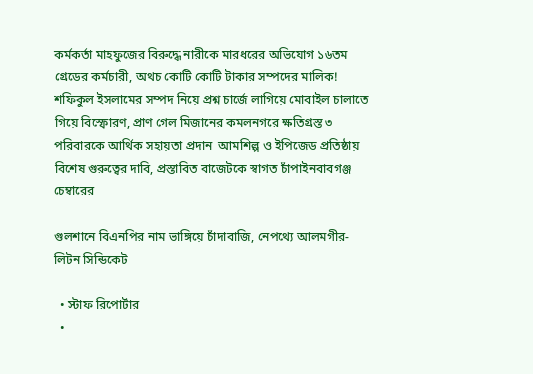কর্মকর্তা মাহফুজের বিরুদ্ধে নারীকে মারধরের অভিযোগ ১৬তম গ্রেডের কর্মচারী, অথচ কোটি কোটি টাকার সম্পদের মালিক! শফিকুল ইসলামের সম্পদ নিয়ে প্রশ্ন চার্জে লাগিয়ে মোবাইল চালাতে গিয়ে বিস্ফোরণ, প্রাণ গেল মিজানের কমলনগরে ক্ষতিগ্রস্ত ৩ পরিবারকে আর্থিক সহায়তা প্রদান  আমশিল্প ও ইপিজেড প্রতিষ্ঠায় বিশেষ গুরুত্বের দাবি, প্রস্তাবিত বাজেটকে স্বাগত চাঁপাইনবাবগঞ্জ চেম্বারের

গুলশানে বিএনপির নাম ভাঙ্গিয়ে চাঁদাবাজি, নেপথ্যে আলমগীর-লিটন সিন্ডিকেট

  • স্টাফ রিপোর্টার
  •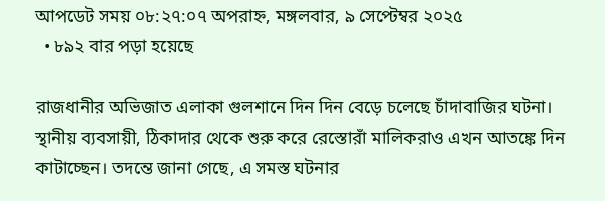আপডেট সময় ০৮:২৭:০৭ অপরাহ্ন, মঙ্গলবার, ৯ সেপ্টেম্বর ২০২৫
  • ৮৯২ বার পড়া হয়েছে

রাজধানীর অভিজাত এলাকা গুলশানে দিন দিন বেড়ে চলেছে চাঁদাবাজির ঘটনা। স্থানীয় ব্যবসায়ী, ঠিকাদার থেকে শুরু করে রেস্তোরাঁ মালিকরাও এখন আতঙ্কে দিন কাটাচ্ছেন। তদন্তে জানা গেছে, এ সমস্ত ঘটনার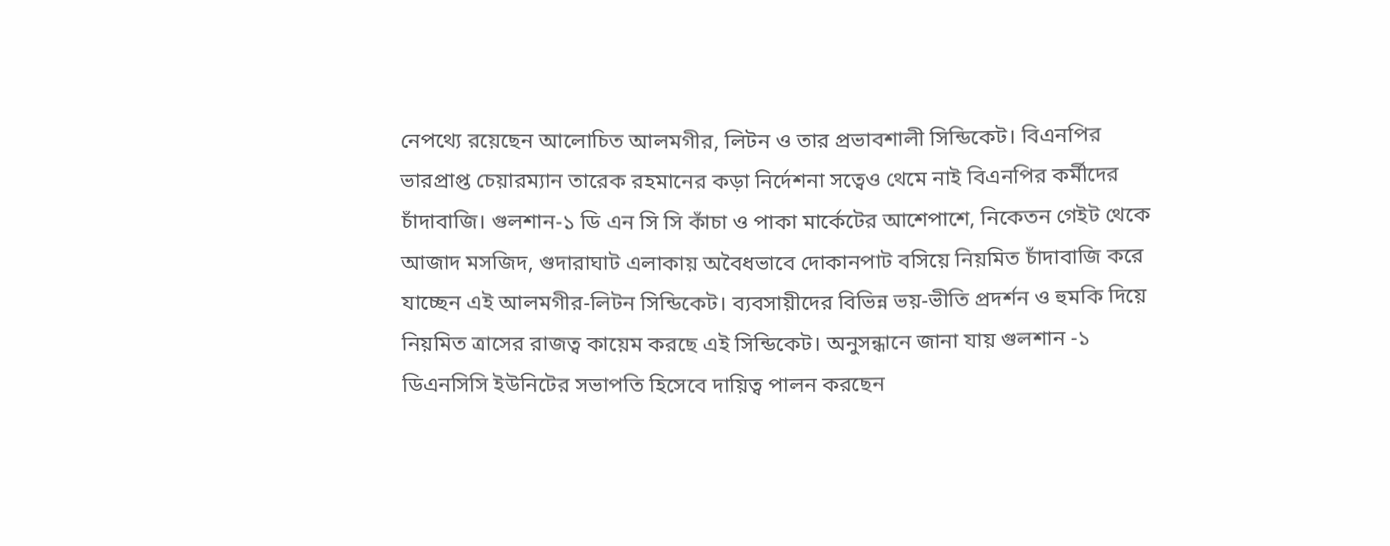নেপথ্যে রয়েছেন আলোচিত আলমগীর, লিটন ও তার প্রভাবশালী সিন্ডিকেট। বিএনপির ভারপ্রাপ্ত চেয়ারম্যান তারেক রহমানের কড়া নির্দেশনা সত্বেও থেমে নাই বিএনপির কর্মীদের চাঁদাবাজি। গুলশান-১ ডি এন সি সি কাঁচা ও পাকা মার্কেটের আশেপাশে, নিকেতন গেইট থেকে আজাদ মসজিদ, গুদারাঘাট এলাকায় অবৈধভাবে দোকানপাট বসিয়ে নিয়মিত চাঁদাবাজি করে যাচ্ছেন এই আলমগীর-লিটন সিন্ডিকেট। ব্যবসায়ীদের বিভিন্ন ভয়-ভীতি প্রদর্শন ও হুমকি দিয়ে নিয়মিত ত্রাসের রাজত্ব কায়েম করছে এই সিন্ডিকেট। অনুসন্ধানে জানা যায় গুলশান -১ ডিএনসিসি ইউনিটের সভাপতি হিসেবে দায়িত্ব পালন করছেন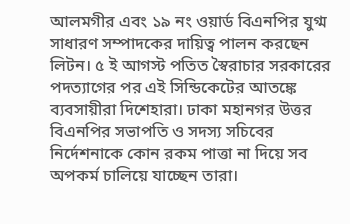আলমগীর এবং ১৯ নং ওয়ার্ড বিএনপির যুগ্ম সাধারণ সম্পাদকের দায়িত্ব পালন করছেন লিটন। ৫ ই আগস্ট পতিত স্বৈরাচার সরকারের পদত্যাগের পর এই সিন্ডিকেটের আতঙ্কে ব্যবসায়ীরা দিশেহারা। ঢাকা মহানগর উত্তর বিএনপির সভাপতি ও সদস্য সচিবের নির্দেশনাকে কোন রকম পাত্তা না দিয়ে সব অপকর্ম চালিয়ে যাচ্ছেন তারা।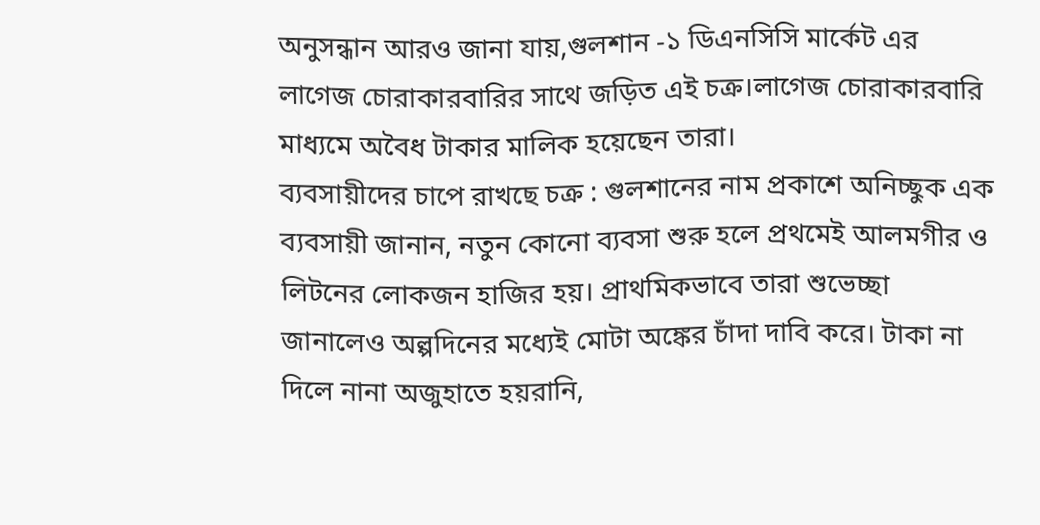অনুসন্ধান আরও জানা যায়,গুলশান -১ ডিএনসিসি মার্কেট এর লাগেজ চোরাকারবারির সাথে জড়িত এই চক্র।লাগেজ চোরাকারবারি মাধ্যমে অবৈধ টাকার মালিক হয়েছেন তারা।
ব্যবসায়ীদের চাপে রাখছে চক্র : গুলশানের নাম প্রকাশে অনিচ্ছুক এক ব্যবসায়ী জানান, নতুন কোনো ব্যবসা শুরু হলে প্রথমেই আলমগীর ও লিটনের লোকজন হাজির হয়। প্রাথমিকভাবে তারা শুভেচ্ছা জানালেও অল্পদিনের মধ্যেই মোটা অঙ্কের চাঁদা দাবি করে। টাকা না দিলে নানা অজুহাতে হয়রানি,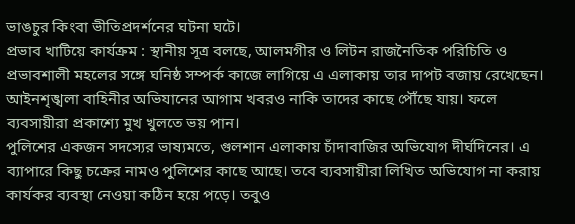ভাঙচুর কিংবা ভীতিপ্রদর্শনের ঘটনা ঘটে।
প্রভাব খাটিয়ে কার্যক্রম : স্থানীয় সূত্র বলছে, আলমগীর ও লিটন রাজনৈতিক পরিচিতি ও প্রভাবশালী মহলের সঙ্গে ঘনিষ্ঠ সম্পর্ক কাজে লাগিয়ে এ এলাকায় তার দাপট বজায় রেখেছেন। আইনশৃঙ্খলা বাহিনীর অভিযানের আগাম খবরও নাকি তাদের কাছে পৌঁছে যায়। ফলে ব্যবসায়ীরা প্রকাশ্যে মুখ খুলতে ভয় পান।
পুলিশের একজন সদস্যের ভাষ্যমতে, গুলশান এলাকায় চাঁদাবাজির অভিযোগ দীর্ঘদিনের। এ ব্যাপারে কিছু চক্রের নামও পুলিশের কাছে আছে। তবে ব্যবসায়ীরা লিখিত অভিযোগ না করায় কার্যকর ব্যবস্থা নেওয়া কঠিন হয়ে পড়ে। তবুও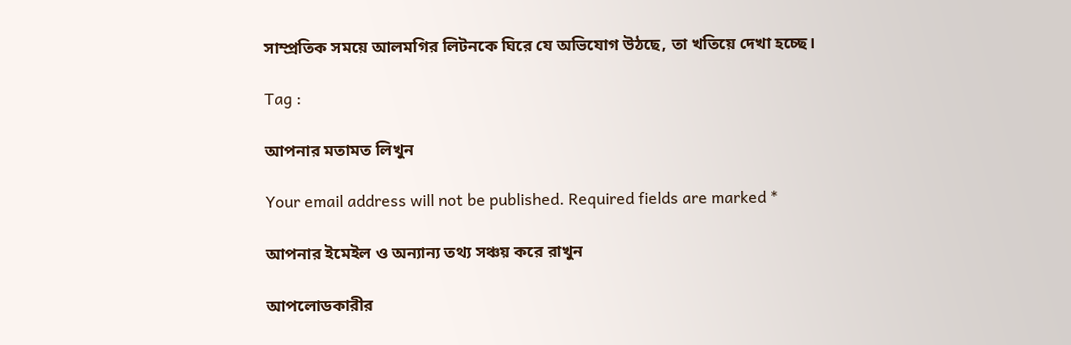সাম্প্রতিক সময়ে আলমগির লিটনকে ঘিরে যে অভিযোগ উঠছে, তা খতিয়ে দেখা হচ্ছে।

Tag :

আপনার মতামত লিখুন

Your email address will not be published. Required fields are marked *

আপনার ইমেইল ও অন্যান্য তথ্য সঞ্চয় করে রাখুন

আপলোডকারীর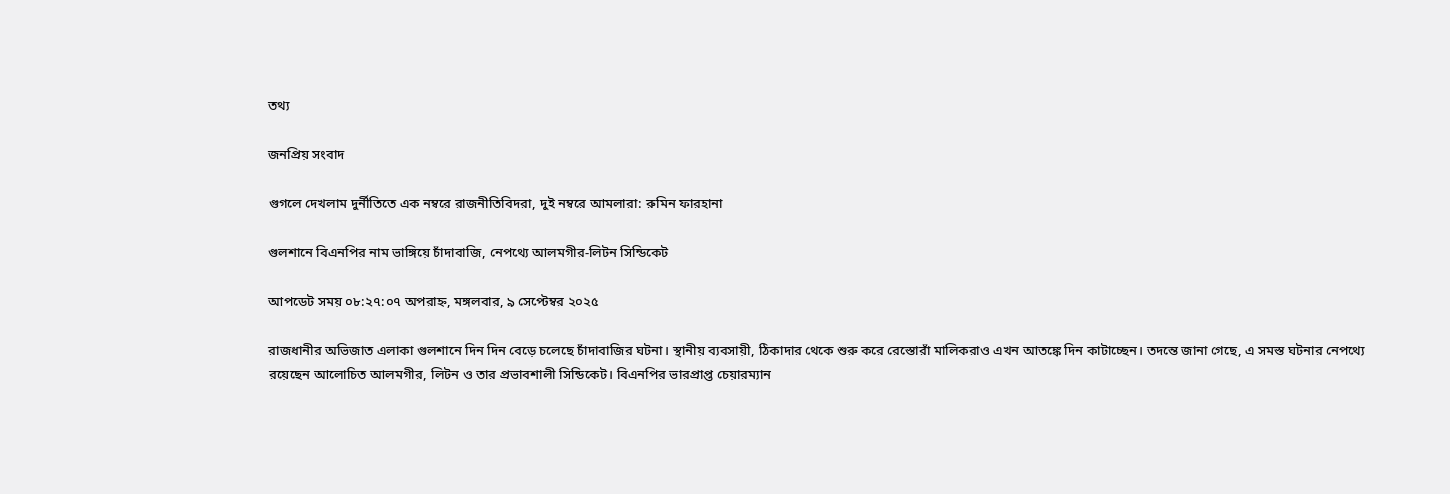তথ্য

জনপ্রিয় সংবাদ

গুগলে দেখলাম দুর্নীতিতে এক নম্বরে রাজনীতিবিদরা, দুই নম্বরে আমলারা: রুমিন ফারহানা

গুলশানে বিএনপির নাম ভাঙ্গিয়ে চাঁদাবাজি, নেপথ্যে আলমগীর-লিটন সিন্ডিকেট

আপডেট সময় ০৮:২৭:০৭ অপরাহ্ন, মঙ্গলবার, ৯ সেপ্টেম্বর ২০২৫

রাজধানীর অভিজাত এলাকা গুলশানে দিন দিন বেড়ে চলেছে চাঁদাবাজির ঘটনা। স্থানীয় ব্যবসায়ী, ঠিকাদার থেকে শুরু করে রেস্তোরাঁ মালিকরাও এখন আতঙ্কে দিন কাটাচ্ছেন। তদন্তে জানা গেছে, এ সমস্ত ঘটনার নেপথ্যে রয়েছেন আলোচিত আলমগীর, লিটন ও তার প্রভাবশালী সিন্ডিকেট। বিএনপির ভারপ্রাপ্ত চেয়ারম্যান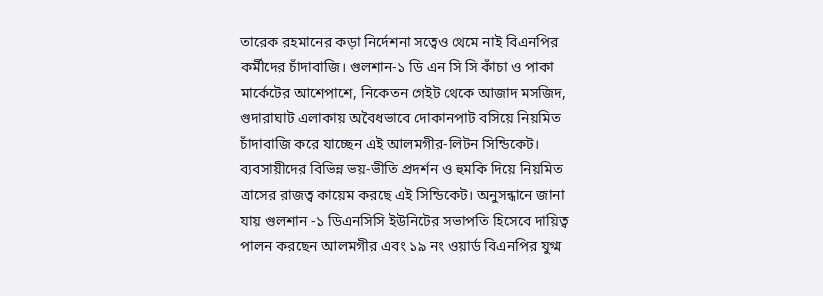তারেক রহমানের কড়া নির্দেশনা সত্বেও থেমে নাই বিএনপির কর্মীদের চাঁদাবাজি। গুলশান-১ ডি এন সি সি কাঁচা ও পাকা মার্কেটের আশেপাশে, নিকেতন গেইট থেকে আজাদ মসজিদ, গুদারাঘাট এলাকায় অবৈধভাবে দোকানপাট বসিয়ে নিয়মিত চাঁদাবাজি করে যাচ্ছেন এই আলমগীর-লিটন সিন্ডিকেট। ব্যবসায়ীদের বিভিন্ন ভয়-ভীতি প্রদর্শন ও হুমকি দিয়ে নিয়মিত ত্রাসের রাজত্ব কায়েম করছে এই সিন্ডিকেট। অনুসন্ধানে জানা যায় গুলশান -১ ডিএনসিসি ইউনিটের সভাপতি হিসেবে দায়িত্ব পালন করছেন আলমগীর এবং ১৯ নং ওয়ার্ড বিএনপির যুগ্ম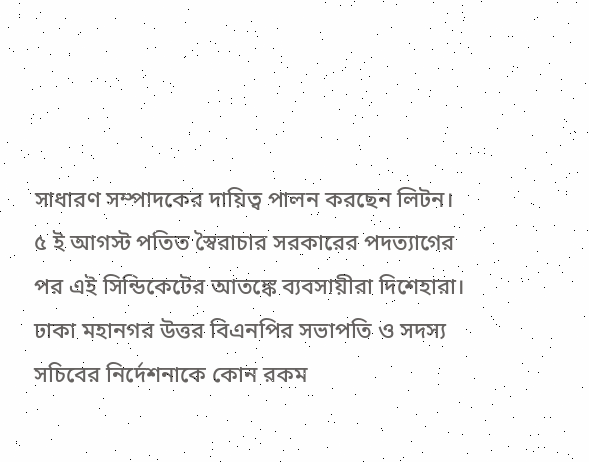সাধারণ সম্পাদকের দায়িত্ব পালন করছেন লিটন। ৫ ই আগস্ট পতিত স্বৈরাচার সরকারের পদত্যাগের পর এই সিন্ডিকেটের আতঙ্কে ব্যবসায়ীরা দিশেহারা। ঢাকা মহানগর উত্তর বিএনপির সভাপতি ও সদস্য সচিবের নির্দেশনাকে কোন রকম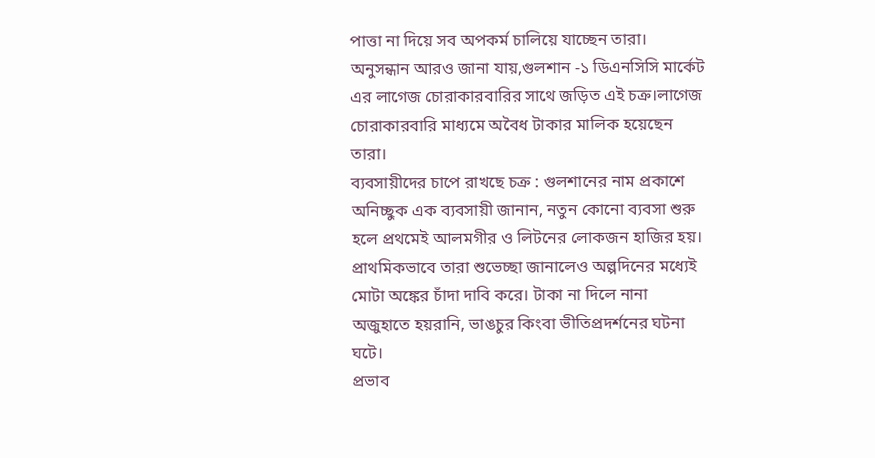পাত্তা না দিয়ে সব অপকর্ম চালিয়ে যাচ্ছেন তারা। অনুসন্ধান আরও জানা যায়,গুলশান -১ ডিএনসিসি মার্কেট এর লাগেজ চোরাকারবারির সাথে জড়িত এই চক্র।লাগেজ চোরাকারবারি মাধ্যমে অবৈধ টাকার মালিক হয়েছেন তারা।
ব্যবসায়ীদের চাপে রাখছে চক্র : গুলশানের নাম প্রকাশে অনিচ্ছুক এক ব্যবসায়ী জানান, নতুন কোনো ব্যবসা শুরু হলে প্রথমেই আলমগীর ও লিটনের লোকজন হাজির হয়। প্রাথমিকভাবে তারা শুভেচ্ছা জানালেও অল্পদিনের মধ্যেই মোটা অঙ্কের চাঁদা দাবি করে। টাকা না দিলে নানা অজুহাতে হয়রানি, ভাঙচুর কিংবা ভীতিপ্রদর্শনের ঘটনা ঘটে।
প্রভাব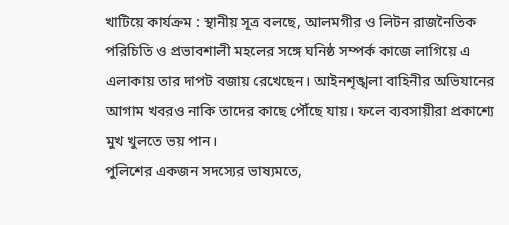খাটিয়ে কার্যক্রম : স্থানীয় সূত্র বলছে, আলমগীর ও লিটন রাজনৈতিক পরিচিতি ও প্রভাবশালী মহলের সঙ্গে ঘনিষ্ঠ সম্পর্ক কাজে লাগিয়ে এ এলাকায় তার দাপট বজায় রেখেছেন। আইনশৃঙ্খলা বাহিনীর অভিযানের আগাম খবরও নাকি তাদের কাছে পৌঁছে যায়। ফলে ব্যবসায়ীরা প্রকাশ্যে মুখ খুলতে ভয় পান।
পুলিশের একজন সদস্যের ভাষ্যমতে,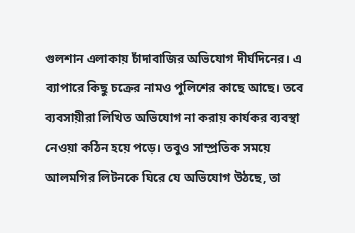গুলশান এলাকায় চাঁদাবাজির অভিযোগ দীর্ঘদিনের। এ ব্যাপারে কিছু চক্রের নামও পুলিশের কাছে আছে। তবে ব্যবসায়ীরা লিখিত অভিযোগ না করায় কার্যকর ব্যবস্থা নেওয়া কঠিন হয়ে পড়ে। তবুও সাম্প্রতিক সময়ে আলমগির লিটনকে ঘিরে যে অভিযোগ উঠছে, তা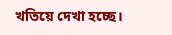খতিয়ে দেখা হচ্ছে।